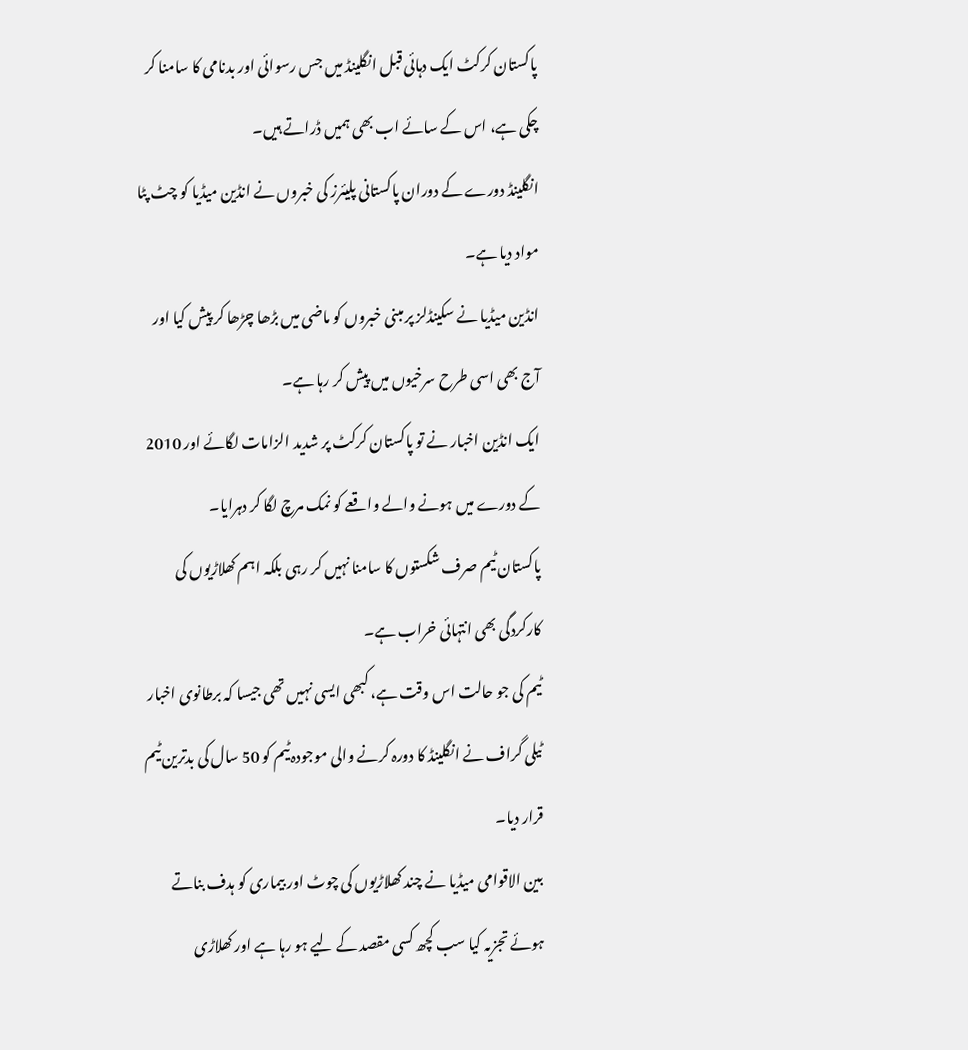پاکستان کرکٹ ایک دہائی قبل انگلینڈ میں جس رسوائی اور بدنامی کا سامنا کر چکی ہے، اس کے سائے اب بھی ہمیں ڈراتے ہیں۔
انگلینڈ دورے کے دوران پاکستانی پلیئرز کی خبروں نے انڈین میڈیا کو چٹ پٹا مواد دیا ہے۔
انڈین میڈیا نے سکینڈلز پر مبنی خبروں کو ماضی میں بڑھا چڑھا کر پیش کیا اور آج بھی اسی طرح سرخیوں میں پیش کر رہا ہے۔
ایک انڈین اخبار نے تو پاکستان کرکٹ پر شدید الزامات لگائے اور 2010 کے دورے میں ہونے والے واقعے کو نمک مرچ لگا کر دہرایا۔
پاکستان ٹیم صرف شکستوں کا سامنا نہیں کر رہی بلکہ اہم کھلاڑیوں کی کارکردگی بھی انتہائی خراب ہے۔
ٹیم کی جو حالت اس وقت ہے، کبھی ایسی نہیں تھی جیسا کہ برطانوی اخبار ٹیلی گراف نے انگلینڈ کا دورہ کرنے والی موجودہ ٹیم کو 50 سال کی بدترین ٹیم قرار دیا۔
بین الاقوامی میڈیا نے چند کھلاڑیوں کی چوٹ اور بیماری کو ہدف بناتے ہوئے تجزیہ کیا سب کچھ کسی مقصد کے لیے ہو رہا ہے اور کھلاڑی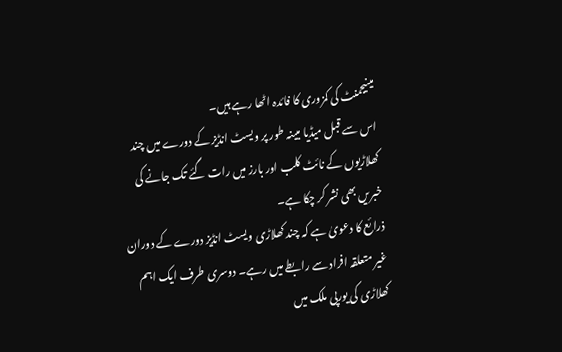مینیجمنٹ کی کمزوری کا فائدہ اٹھا رہے ہیں۔
اس سے قبل میڈیا مبینہ طور پر ویسٹ انڈیز کے دورے میں چند کھلاڑیوں کے نائٹ کلب اور بارز میں رات گئے تک جانے کی خبریں بھی نشر کر چکا ہے۔
ذرائع کا دعویٰ ہے کہ چند کھلاڑی ویسٹ انڈیز دورے کے دوران غیر متعلقہ افراد سے رابطے میں رہے۔ دوسری طرف ایک اہم کھلاڑی کی یورپی ملک میں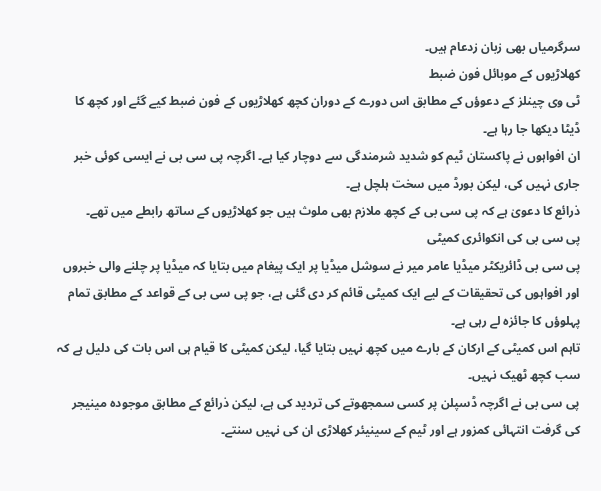سرگرمیاں بھی زبان زدعام ہیں۔
کھلاڑیوں کے موبائل فون ضبط
ٹی وی چینلز کے دعوؤں کے مطابق اس دورے کے دوران کچھ کھلاڑیوں کے فون ضبط کیے گئے اور کچھ کا ڈیٹا دیکھا جا رہا ہے۔
ان افواہوں نے پاکستان ٹیم کو شدید شرمندگی سے دوچار کیا ہے۔ اگرچہ پی سی بی نے ایسی کوئی خبر جاری نہیں کی، لیکن بورڈ میں سخت ہلچل ہے۔
ذرائع کا دعویٰ ہے کہ پی سی بی کے کچھ ملازم بھی ملوث ہیں جو کھلاڑیوں کے ساتھ رابطے میں تھے۔
پی سی بی کی انکوائری کمیٹی
پی سی بی ڈائریکٹر میڈیا عامر میر نے سوشل میڈیا پر ایک پیغام میں بتایا کہ میڈیا پر چلنے والی خبروں اور افواہوں کی تحقیقات کے لیے ایک کمیٹی قائم کر دی گئی ہے، جو پی سی بی کے قواعد کے مطابق تمام پہلوؤں کا جائزہ لے رہی ہے۔
تاہم اس کمیٹی کے ارکان کے بارے میں کچھ نہیں بتایا گیا، لیکن کمیٹی کا قیام ہی اس بات کی دلیل ہے کہ سب کچھ ٹھیک نہیں۔
پی سی بی نے اگرچہ ڈسپلن پر کسی سمجھوتے کی تردید کی ہے، لیکن ذرائع کے مطابق موجودہ مینیجر کی گرفت انتہائی کمزور ہے اور ٹیم کے سینیئر کھلاڑی ان کی نہیں سنتے۔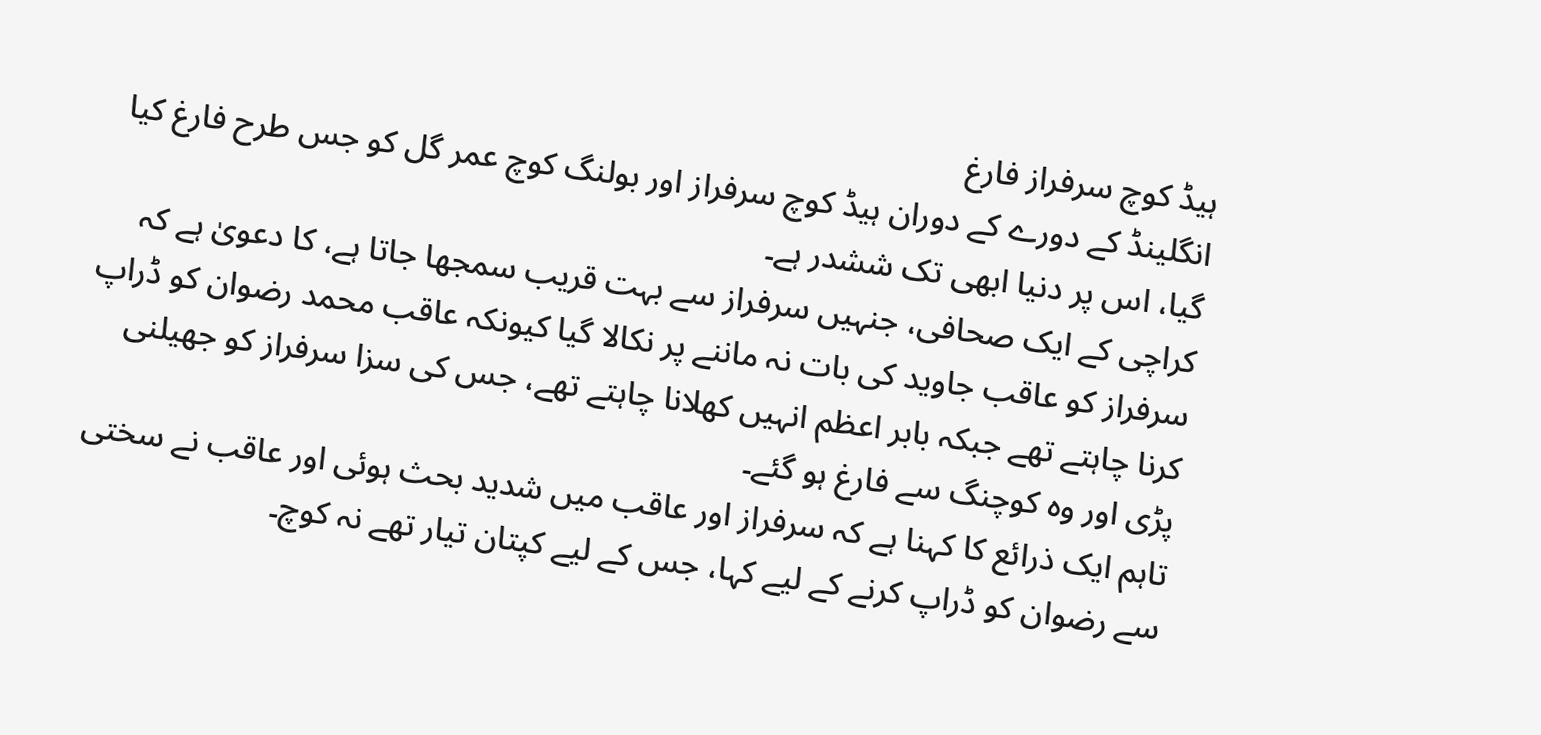ہیڈ کوچ سرفراز فارغ
انگلینڈ کے دورے کے دوران ہیڈ کوچ سرفراز اور بولنگ کوچ عمر گل کو جس طرح فارغ کیا گیا، اس پر دنیا ابھی تک ششدر ہے۔
کراچی کے ایک صحافی، جنہیں سرفراز سے بہت قریب سمجھا جاتا ہے، کا دعویٰ ہے کہ سرفراز کو عاقب جاوید کی بات نہ ماننے پر نکالا گیا کیونکہ عاقب محمد رضوان کو ڈراپ کرنا چاہتے تھے جبکہ بابر اعظم انہیں کھلانا چاہتے تھے، جس کی سزا سرفراز کو جھیلنی پڑی اور وہ کوچنگ سے فارغ ہو گئے۔
تاہم ایک ذرائع کا کہنا ہے کہ سرفراز اور عاقب میں شدید بحث ہوئی اور عاقب نے سختی سے رضوان کو ڈراپ کرنے کے لیے کہا، جس کے لیے کپتان تیار تھے نہ کوچ۔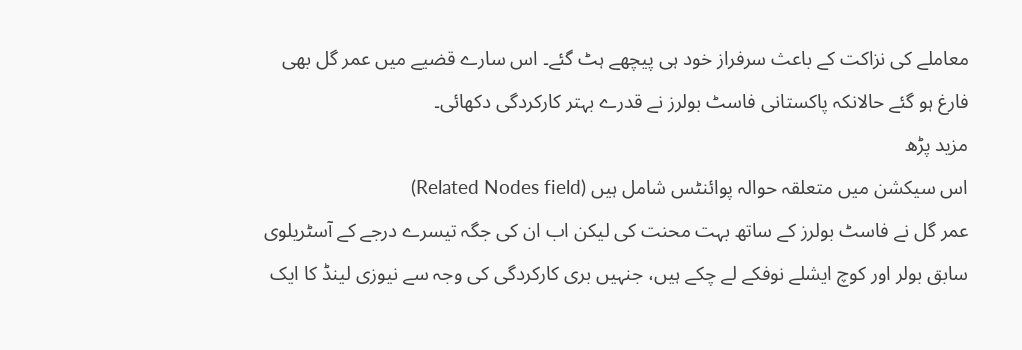معاملے کی نزاکت کے باعث سرفراز خود ہی پیچھے ہٹ گئے۔ اس سارے قضیے میں عمر گل بھی فارغ ہو گئے حالانکہ پاکستانی فاسٹ بولرز نے قدرے بہتر کارکردگی دکھائی۔
مزید پڑھ
اس سیکشن میں متعلقہ حوالہ پوائنٹس شامل ہیں (Related Nodes field)
عمر گل نے فاسٹ بولرز کے ساتھ بہت محنت کی لیکن اب ان کی جگہ تیسرے درجے کے آسٹریلوی سابق بولر اور کوچ ایشلے نوفکے لے چکے ہیں، جنہیں بری کارکردگی کی وجہ سے نیوزی لینڈ کا ایک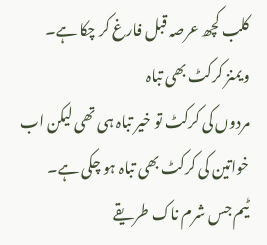کلب کچھ عرصہ قبل فارغ کر چکا ہے۔
ویمنز کرکٹ بھی تباہ
مردوں کی کرکٹ تو خیر تباہ ہی تھی لیکن اب خواتین کی کرکٹ بھی تباہ ہو چکی ہے۔
ٹیم جس شرم ناک طریقے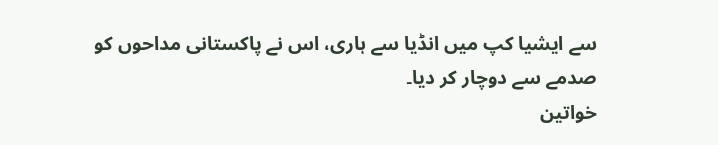سے ایشیا کپ میں انڈیا سے ہاری، اس نے پاکستانی مداحوں کو صدمے سے دوچار کر دیا۔
خواتین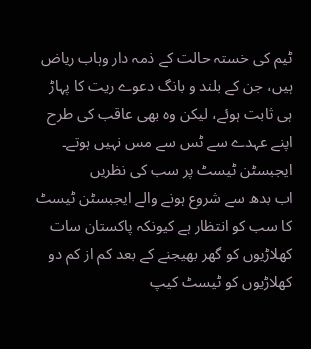ٹیم کی خستہ حالت کے ذمہ دار وہاب ریاض ہیں، جن کے بلند و بانگ دعوے ریت کا پہاڑ ہی ثابت ہوئے، لیکن وہ بھی عاقب کی طرح اپنے عہدے سے ٹس سے مس نہیں ہوتے۔
ایجبسٹن ٹیسٹ پر سب کی نظریں
اب بدھ سے شروع ہونے والے ایجبسٹن ٹیسٹ کا سب کو انتظار ہے کیونکہ پاکستان سات کھلاڑیوں کو گھر بھیجنے کے بعد کم از کم دو کھلاڑیوں کو ٹیسٹ کیپ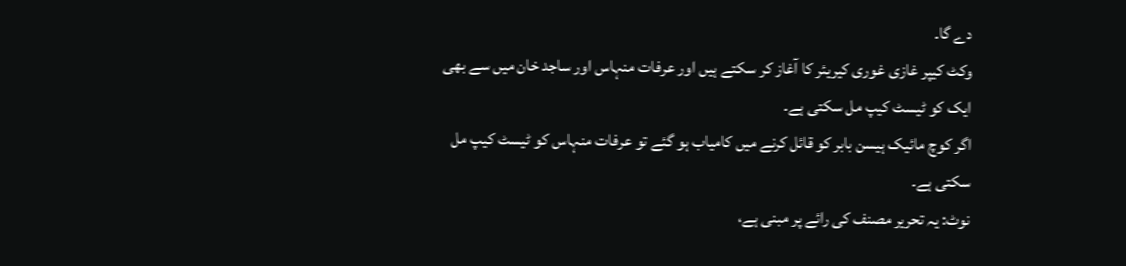دے گا۔
وکٹ کیپر غازی غوری کیریئر کا آغاز کر سکتے ہیں اور عرفات منہاس اور ساجد خان میں سے بھی ایک کو ٹیسٹ کیپ مل سکتی ہے۔
اگر کوچ مائیک ہیسن بابر کو قائل کرنے میں کامیاب ہو گئے تو عرفات منہاس کو ٹیسٹ کیپ مل سکتی ہے۔
نوٹ: یہ تحریر مصنف کی رائے پر مبنی ہے،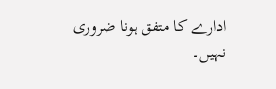ادارے کا متفق ہونا ضروری نہیں۔